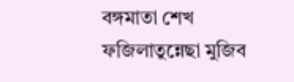বঙ্গমাতা শেখ ফজিলাতুন্নেছা মুজিব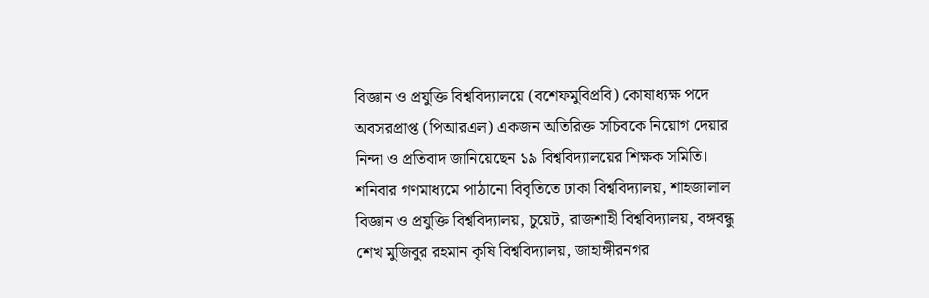বিজ্ঞান ও প্রযুক্তি বিশ্ববিদ্যালয়ে (বশেফমুবিপ্রবি) কোষাধ্যক্ষ পদে অবসরপ্রাপ্ত (পিআরএল) একজন অতিরিক্ত সচিবকে নিয়োগ দেয়ার নিন্দা ও প্রতিবাদ জানিয়েছেন ১৯ বিশ্ববিদ্যালয়ের শিক্ষক সমিতি।
শনিবার গণমাধ্যমে পাঠানো বিবৃতিতে ঢাকা বিশ্ববিদ্যালয়, শাহজালাল বিজ্ঞান ও প্রযুক্তি বিশ্ববিদ্যালয়, চুয়েট, রাজশাহী বিশ্ববিদ্যালয়, বঙ্গবন্ধু শেখ মুজিবুর রহমান কৃষি বিশ্ববিদ্যালয়, জাহাঙ্গীরনগর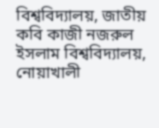বিশ্ববিদ্যালয়, জাতীয় কবি কাজী নজরুল ইসলাম বিশ্ববিদ্যালয়, নোয়াখালী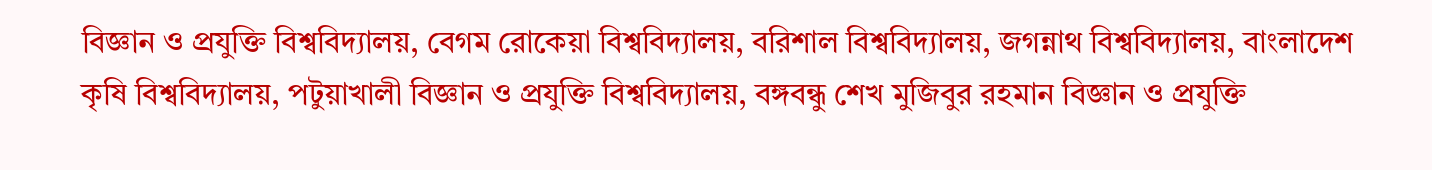বিজ্ঞান ও প্রযুক্তি বিশ্ববিদ্যালয়, বেগম রোকেয়া বিশ্ববিদ্যালয়, বরিশাল বিশ্ববিদ্যালয়, জগন্নাথ বিশ্ববিদ্যালয়, বাংলাদেশ কৃষি বিশ্ববিদ্যালয়, পটুয়াখালী বিজ্ঞান ও প্রযুক্তি বিশ্ববিদ্যালয়, বঙ্গবন্ধু শেখ মুজিবুর রহমান বিজ্ঞান ও প্রযুক্তি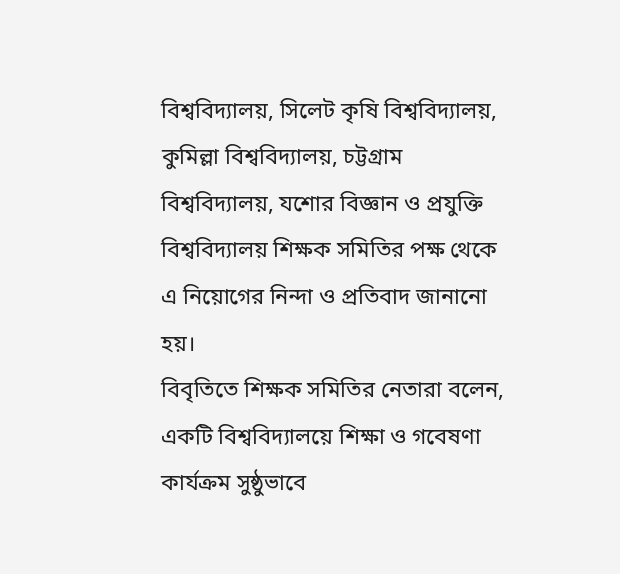বিশ্ববিদ্যালয়, সিলেট কৃষি বিশ্ববিদ্যালয়, কুমিল্লা বিশ্ববিদ্যালয়, চট্টগ্রাম বিশ্ববিদ্যালয়, যশোর বিজ্ঞান ও প্রযুক্তি বিশ্ববিদ্যালয় শিক্ষক সমিতির পক্ষ থেকে এ নিয়োগের নিন্দা ও প্রতিবাদ জানানো হয়।
বিবৃতিতে শিক্ষক সমিতির নেতারা বলেন, একটি বিশ্ববিদ্যালয়ে শিক্ষা ও গবেষণা কার্যক্রম সুষ্ঠুভাবে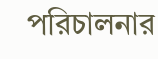পরিচালনার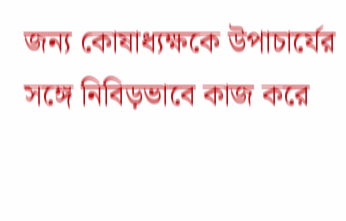জন্য কোষাধ্যক্ষকে উপাচার্যের সঙ্গে নিবিড়ভাবে কাজ করে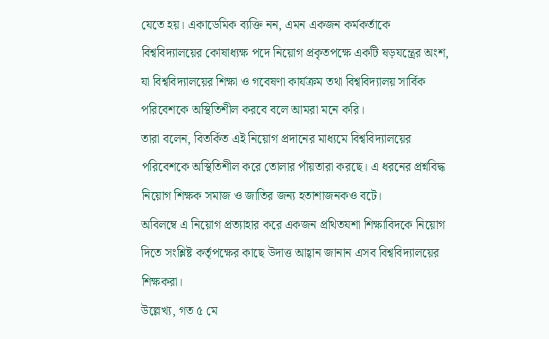যেতে হয়। একাডেমিক ব্যক্তি নন, এমন একজন কর্মকর্তাকে বিশ্ববিদ্যালয়ের কোষাধ্যক্ষ পদে নিয়োগ প্রকৃতপক্ষে একটি ষড়যন্ত্রের অংশ, যা বিশ্ববিদ্যালয়ের শিক্ষা ও গবেষণা কার্যক্রম তথা বিশ্ববিদ্যালয় সার্বিক পরিবেশকে অস্থিতিশীল করবে বলে আমরা মনে করি।
তারা বলেন, বিতর্কিত এই নিয়োগ প্রদানের মাধ্যমে বিশ্ববিদ্যালয়ের পরিবেশকে অস্থিতিশীল করে তোলার পাঁয়তারা করছে। এ ধরনের প্রশ্নবিদ্ধ নিয়োগ শিক্ষক সমাজ ও জাতির জন্য হতাশাজনকও বটে।
অবিলম্বে এ নিয়োগ প্রত্যাহার করে একজন প্রথিতযশা শিক্ষাবিদকে নিয়োগ দিতে সংশ্লিষ্ট কর্তৃপক্ষের কাছে উদাত্ত আহ্বান জানান এসব বিশ্ববিদ্যালয়ের শিক্ষকরা।
উল্লেখ্য, গত ৫ মে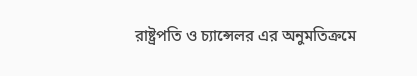রাষ্ট্রপতি ও চ্যান্সেলর এর অনুমতিক্রমে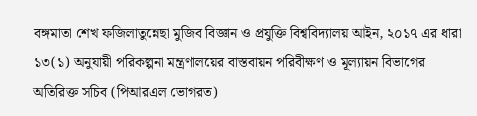বঙ্গমাতা শেখ ফজিলাতুন্নেছা মুজিব বিজ্ঞান ও প্রযুক্তি বিশ্ববিদ্যালয় আইন, ২০১৭ এর ধারা ১৩(১) অনুযায়ী পরিকল্পনা মন্ত্রণালয়ের বাস্তবায়ন পরিবীক্ষণ ও মূল্যায়ন বিভাগের অতিরিক্ত সচিব (পিআরএল ভোগরত)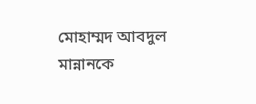মোহাম্মদ আবদুল মান্নানকে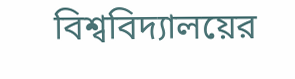বিশ্ববিদ্যালয়ের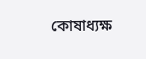কোষাধ্যক্ষ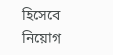হিসেবে নিয়োগ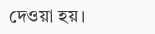দেওয়া হয়।